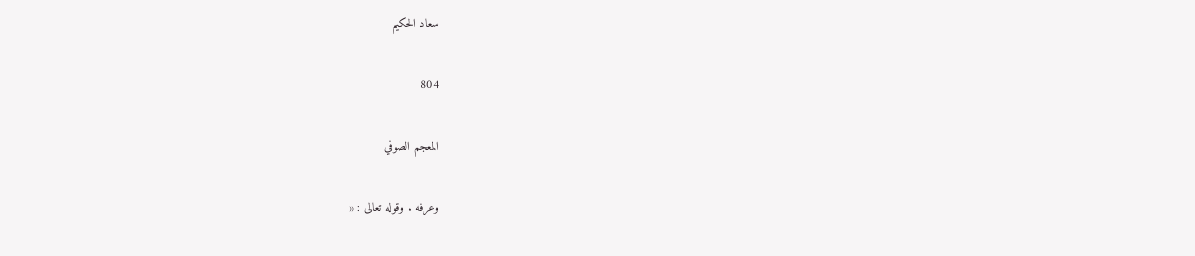سعاد الحكيم

804

المعجم الصوفي

وعرفه . وقوله تعالى : «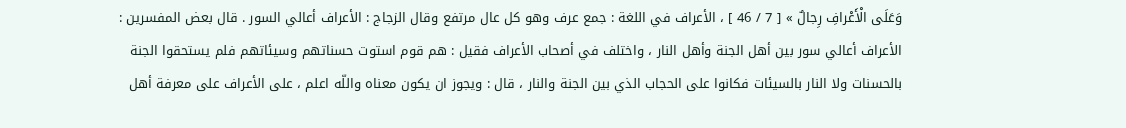وَعَلَى الْأَعْرافِ رِجالٌ » [ 7 / 46 ] ، الأعراف في اللغة : جمع عرف وهو كل عال مرتفع وقال الزجاج : الأعراف أعالي السور . قال بعض المفسرين : الأعراف أعالي سور بين أهل الجنة وأهل النار ، واختلف في أصحاب الأعراف فقيل : هم قوم استوت حسناتهم وسيئاتهم فلم يستحقوا الجنة بالحسنات ولا النار بالسيئات فكانوا على الحجاب الذي بين الجنة والنار ، قال : ويجوز ان يكون معناه واللّه اعلم ، على الأعراف على معرفة أهل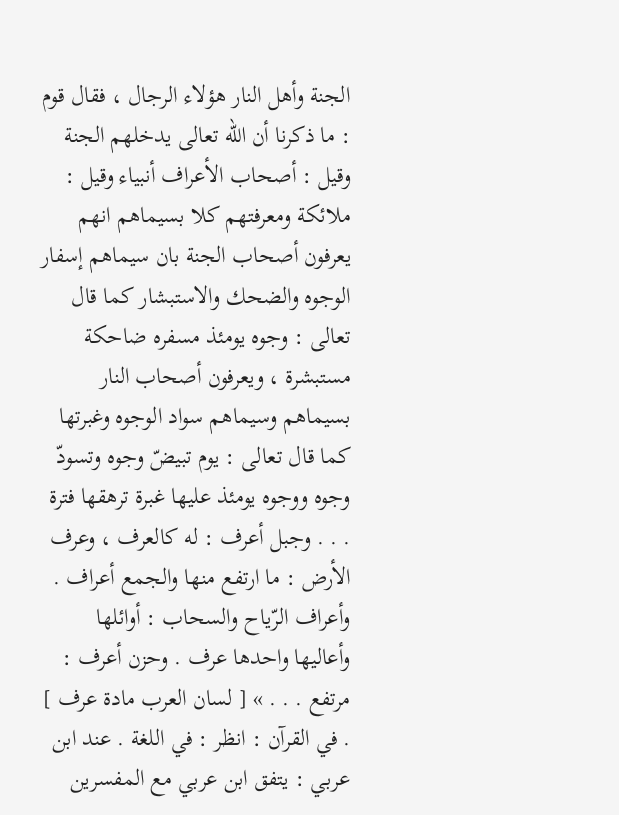الجنة وأهل النار هؤلاء الرجال ، فقال قوم : ما ذكرنا أن اللّه تعالى يدخلهم الجنة وقيل : أصحاب الأعراف أنبياء وقيل : ملائكة ومعرفتهم كلا بسيماهم انهم يعرفون أصحاب الجنة بان سيماهم إسفار الوجوه والضحك والاستبشار كما قال تعالى : وجوه يومئذ مسفره ضاحكة مستبشرة ، ويعرفون أصحاب النار بسيماهم وسيماهم سواد الوجوه وغبرتها كما قال تعالى : يوم تبيضّ وجوه وتسودّ وجوه ووجوه يومئذ عليها غبرة ترهقها فترة . . . وجبل أعرف : له كالعرف ، وعرف الأرض : ما ارتفع منها والجمع أعراف . وأعراف الرّياح والسحاب : أوائلها وأعاليها واحدها عرف . وحزن أعرف : مرتفع . . . » [ لسان العرب مادة عرف ] . في القرآن : انظر : في اللغة . عند ابن عربي : يتفق ابن عربي مع المفسرين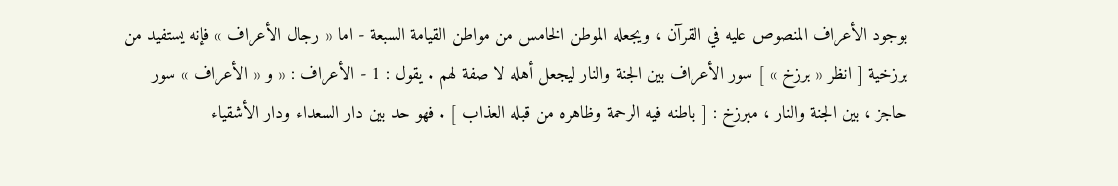بوجود الأعراف المنصوص عليه في القرآن ، ويجعله الموطن الخامس من مواطن القيامة السبعة - اما « رجال الأعراف » فإنه يستفيد من برزخية [ انظر « برزخ » ] سور الأعراف بين الجنة والنار ليجعل أهله لا صفة لهم . يقول : 1 - الأعراف : « و « الأعراف » سور حاجز ، بين الجنة والنار ، مبرزخ : [ باطنه فيه الرحمة وظاهره من قبله العذاب ] . فهو حد بين دار السعداء ودار الأشقياء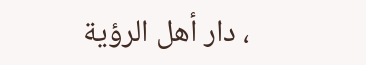، دار أهل الرؤية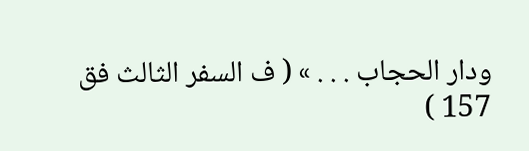ودار الحجاب . . . » ( ف السفر الثالث فق 157 )